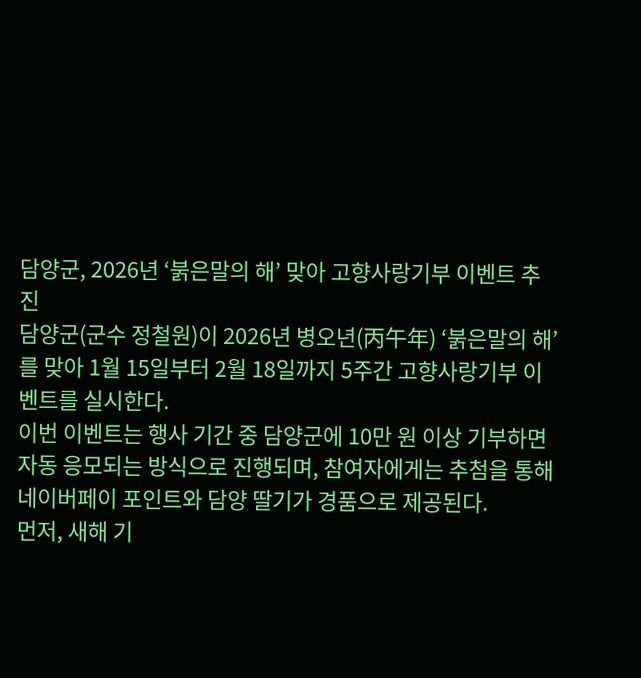담양군, 2026년 ‘붉은말의 해’ 맞아 고향사랑기부 이벤트 추진
담양군(군수 정철원)이 2026년 병오년(丙午年) ‘붉은말의 해’를 맞아 1월 15일부터 2월 18일까지 5주간 고향사랑기부 이벤트를 실시한다.
이번 이벤트는 행사 기간 중 담양군에 10만 원 이상 기부하면 자동 응모되는 방식으로 진행되며, 참여자에게는 추첨을 통해 네이버페이 포인트와 담양 딸기가 경품으로 제공된다.
먼저, 새해 기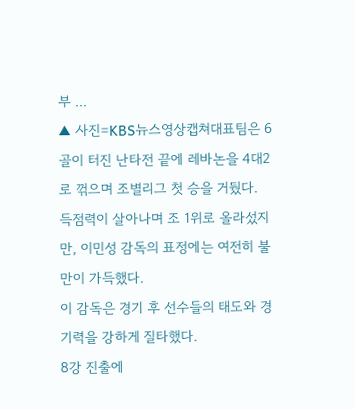부 ...
▲ 사진=KBS뉴스영상캡쳐대표팀은 6골이 터진 난타전 끝에 레바논을 4대2로 꺾으며 조별리그 첫 승을 거뒀다.
득점력이 살아나며 조 1위로 올라섰지만, 이민성 감독의 표정에는 여전히 불만이 가득했다.
이 감독은 경기 후 선수들의 태도와 경기력을 강하게 질타했다.
8강 진출에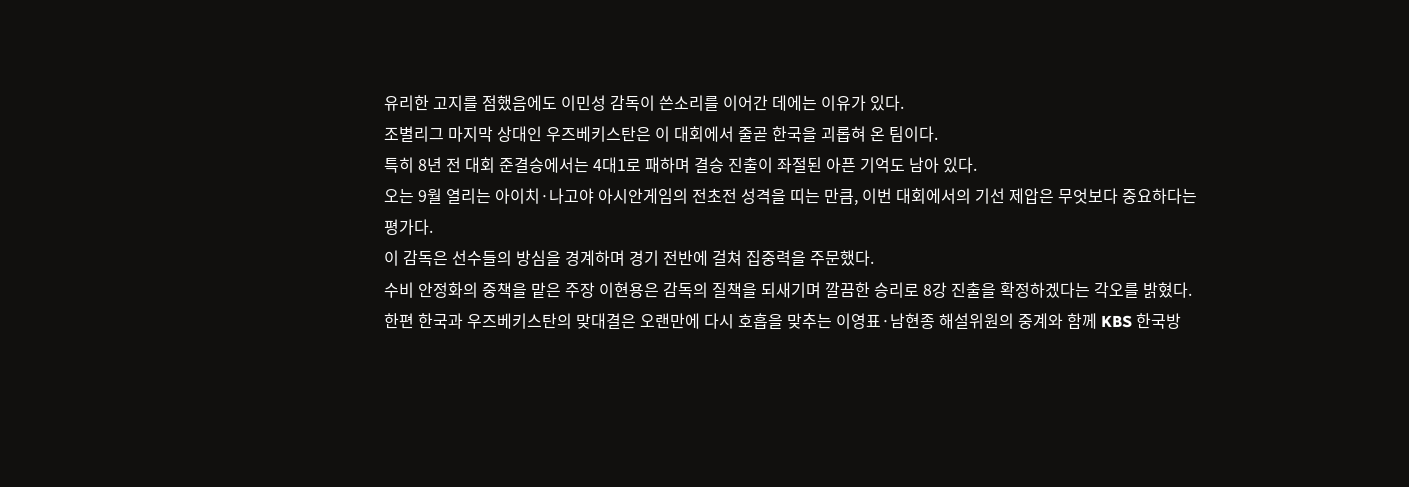유리한 고지를 점했음에도 이민성 감독이 쓴소리를 이어간 데에는 이유가 있다.
조별리그 마지막 상대인 우즈베키스탄은 이 대회에서 줄곧 한국을 괴롭혀 온 팀이다.
특히 8년 전 대회 준결승에서는 4대1로 패하며 결승 진출이 좌절된 아픈 기억도 남아 있다.
오는 9월 열리는 아이치·나고야 아시안게임의 전초전 성격을 띠는 만큼, 이번 대회에서의 기선 제압은 무엇보다 중요하다는 평가다.
이 감독은 선수들의 방심을 경계하며 경기 전반에 걸쳐 집중력을 주문했다.
수비 안정화의 중책을 맡은 주장 이현용은 감독의 질책을 되새기며 깔끔한 승리로 8강 진출을 확정하겠다는 각오를 밝혔다.
한편 한국과 우즈베키스탄의 맞대결은 오랜만에 다시 호흡을 맞추는 이영표·남현종 해설위원의 중계와 함께 KBS 한국방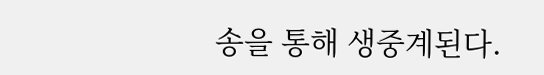송을 통해 생중계된다.